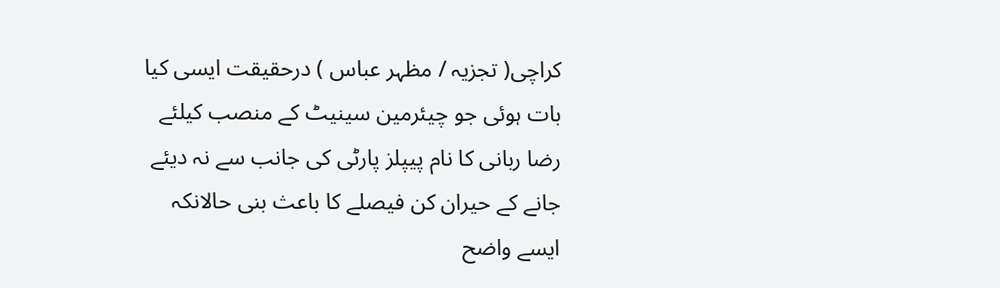کراچی( تجزیہ / مظہر عباس ) درحقیقت ایسی کیا بات ہوئی جو چیئرمین سینیٹ کے منصب کیلئے رضا ربانی کا نام پیپلز پارٹی کی جانب سے نہ دیئے جانے کے حیران کن فیصلے کا باعث بنی حالانکہ ایسے واضح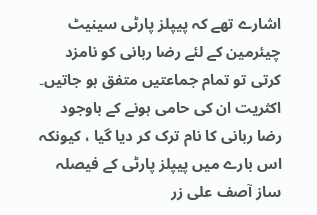اشارے تھے کہ پیپلز پارٹی سینیٹ چیئرمین کے لئے رضا ربانی کو نامزد کرتی تو تمام جماعتیں متفق ہو جاتیں۔ اکثریت ان کی حامی ہونے کے باوجود رضا ربانی کا نام ترک کر دیا گیا ، کیونکہ اس بارے میں پیپلز پارٹی کے فیصلہ ساز آصف علی زر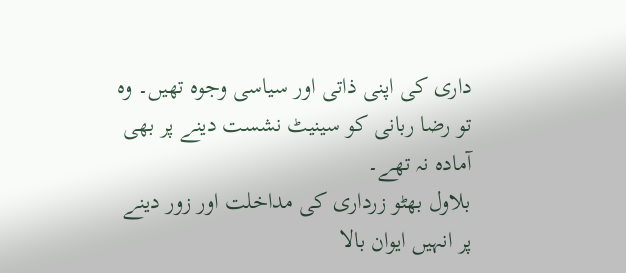داری کی اپنی ذاتی اور سیاسی وجوہ تھیں۔ وہ تو رضا ربانی کو سینیٹ نشست دینے پر بھی آمادہ نہ تھے۔
بلاول بھٹو زرداری کی مداخلت اور زور دینے پر انہیں ایوان بالا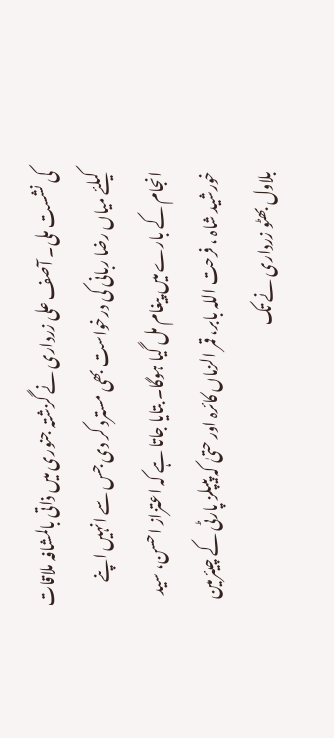کی نشست ملی۔ آصف علی زرداری نے گزشتہ جنوری میں ذاتی بالمشافہ ملاقات کیلئے میاں رضا ربانی کی درخواست بھی مسترد کر دی جس سے انہیں اپنے انجام کے بارے میں پیغام مل گیا ہوگا۔ بتایا جاتا ہے کہ اعتزاز احسن، سید خورشید شاہ ، فرحت اللہ بابر، قمر الزماں کائرہ اور حتیٰ کہ پیپلز پارٹی کے چیئرمین بلاول بھٹو زرداری نے تک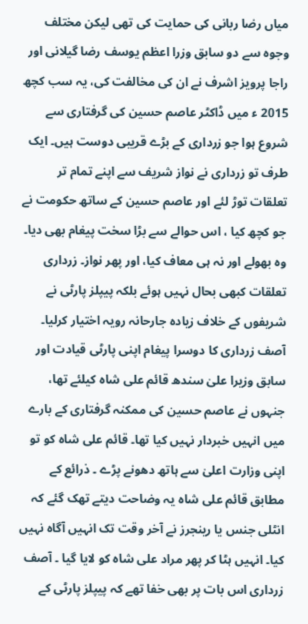میاں رضا ربانی کی حمایت کی تھی لیکن مختلف وجوہ سے دو سابق وزرا اعظم یوسف رضا گیلانی اور راجا پرویز اشرف نے ان کی مخالفت کی، یہ سب کچھ 2015 ء میں ڈاکٹر عاصم حسین کی گرفتاری سے شروع ہوا جو زرداری کے بڑے قریبی دوست ہیں۔ ایک طرف تو زرداری نے نواز شریف سے اپنے تمام تر تعلقات توڑ لئے اور عاصم حسین کے ساتھ حکومت نے جو کچھ کیا ، اس حوالے سے بڑا سخت پیغام بھی دیا۔ وہ بھولے اور نہ ہی معاف کیا، اور پھر نواز۔ زرداری تعلقات کبھی بحال نہیں ہوئے بلکہ پیپلز پارٹی نے شریفوں کے خلاف زیادہ جارحانہ رویہ اختیار کرلیا۔ آصف زرداری کا دوسرا پیغام اپنی پارٹی قیادت اور سابق وزیرا علیٰ سندھ قائم علی شاہ کیلئے تھا، جنہوں نے عاصم حسین کی ممکنہ گرفتاری کے بارے میں انہیں خبردار نہیں کیا تھا۔ قائم علی شاہ کو تو اپنی وزارت اعلیٰ سے ہاتھ دھونے پڑے ۔ ذرائع کے مطابق قائم علی شاہ یہ وضاحت دیتے تھک گئے کہ انٹلی جنس یا رینجرز نے آخر وقت تک انہیں آگاہ نہیں کیا۔ انہیں ہٹا کر پھر مراد علی شاہ کو لایا گیا ۔ آصف زرداری اس بات پر بھی خفا تھے کہ پیپلز پارٹی کے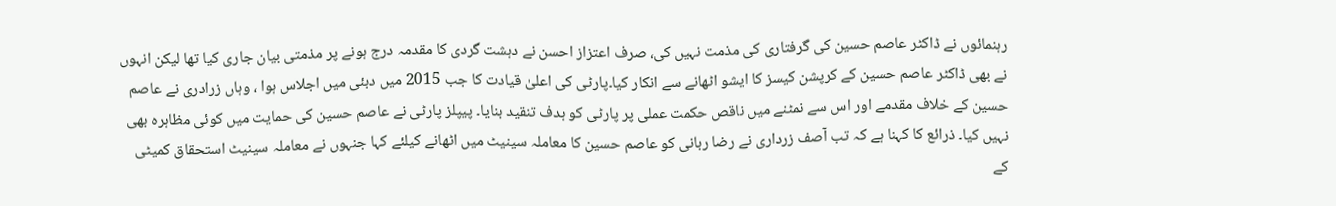رہنمائوں نے ڈاکٹر عاصم حسین کی گرفتاری کی مذمت نہیں کی، صرف اعتزاز احسن نے دہشت گردی کا مقدمہ درج ہونے پر مذمتی بیان جاری کیا تھا لیکن انہوں نے بھی ڈاکٹر عاصم حسین کے کرپشن کیسز کا ایشو اٹھانے سے انکار کیا۔پارٹی کی اعلیٰ قیادت کا جب 2015 میں دبئی میں اجلاس ہوا ، وہاں زرادری نے عاصم حسین کے خلاف مقدمے اور اس سے نمٹنے میں ناقص حکمت عملی پر پارٹی کو ہدف تنقید بنایا۔ پیپلز پارٹی نے عاصم حسین کی حمایت میں کوئی مظاہرہ بھی نہیں کیا۔ ذرائع کا کہنا ہے کہ تب آصف زرداری نے رضا ربانی کو عاصم حسین کا معاملہ سینیٹ میں اٹھانے کیلئے کہا جنہوں نے معاملہ سینیٹ استحقاق کمیٹی کے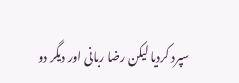سپرد کردیا لیکن رضا ربانی اور دیگر دو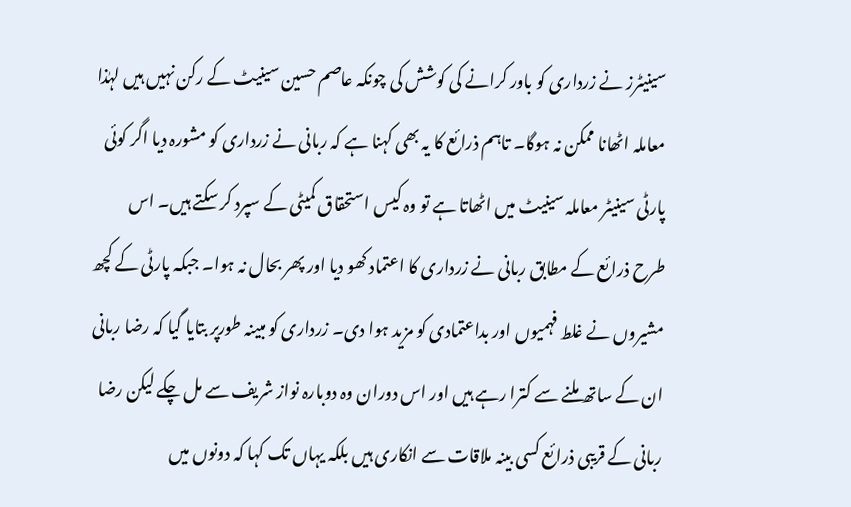سینیٹرز نے زرداری کو باور کرانے کی کوشش کی چونکہ عاصم حسین سینیٹ کے رکن نہیں ہیں لہٰذا معاملہ اٹھانا ممکن نہ ہوگا۔ تاہم ذرائع کا یہ بھی کہنا ہے کہ ربانی نے زرداری کو مشورہ دیا اگر کوئی پارٹی سینیٹر معاملہ سینیٹ میں اٹھاتا ہے تو وہ کیس استحقاق کمیٹی کے سپرد کر سکتے ہیں۔ اس طرح ذرائع کے مطابق ربانی نے زرداری کا اعتماد کھو دیا اور پھر بحال نہ ہوا۔ جبکہ پارٹی کے کچھ مشیروں نے غلط فہمیوں اور بداعتمادی کو مزید ہوا دی۔ زرداری کو مبینہ طورپر بتایا گیا کہ رضا ربانی ان کے ساتھ ملنے سے کترا رہے ہیں اور اس دوران وہ دوبارہ نواز شریف سے مل چکے لیکن رضا ربانی کے قریبی ذرائع کسی بینہ ملاقات سے انکاری ہیں بلکہ یہاں تک کہا کہ دونوں میں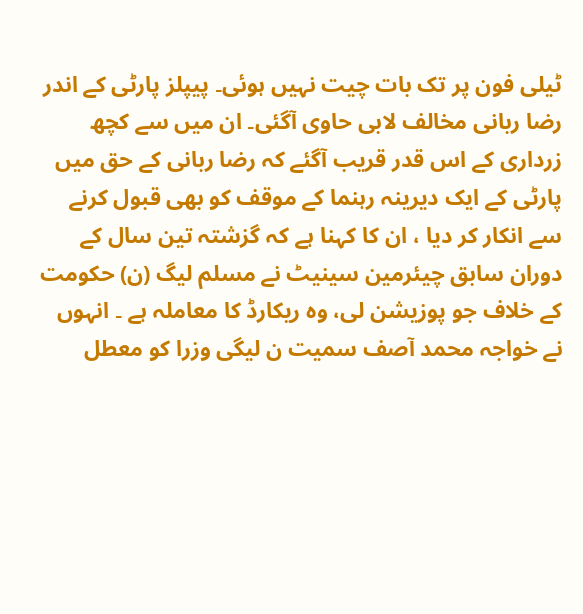ٹیلی فون پر تک بات چیت نہیں ہوئی۔ پیپلز پارٹی کے اندر رضا ربانی مخالف لابی حاوی آگئی۔ ان میں سے کچھ زرداری کے اس قدر قریب آگئے کہ رضا ربانی کے حق میں پارٹی کے ایک دیرینہ رہنما کے موقف کو بھی قبول کرنے سے انکار کر دیا ، ان کا کہنا ہے کہ گزشتہ تین سال کے دوران سابق چیئرمین سینیٹ نے مسلم لیگ (ن) حکومت کے خلاف جو پوزیشن لی، وہ ریکارڈ کا معاملہ ہے ۔ انہوں نے خواجہ محمد آصف سمیت ن لیگی وزرا کو معطل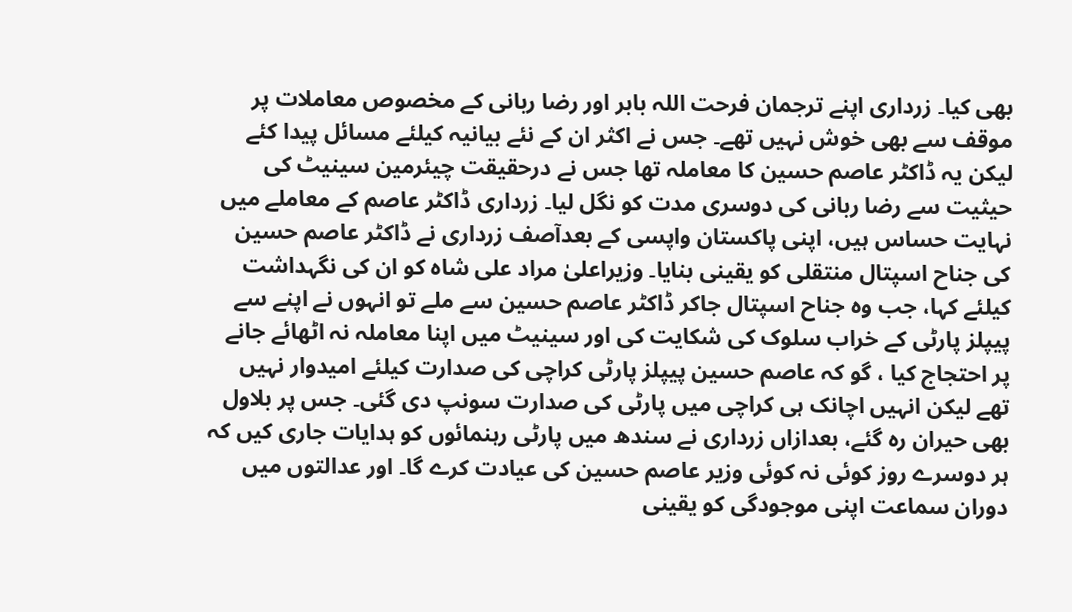بھی کیا۔ زرداری اپنے ترجمان فرحت اللہ بابر اور رضا ربانی کے مخصوص معاملات پر موقف سے بھی خوش نہیں تھے۔ جس نے اکثر ان کے نئے بیانیہ کیلئے مسائل پیدا کئے لیکن یہ ڈاکٹر عاصم حسین کا معاملہ تھا جس نے درحقیقت چیئرمین سینیٹ کی حیثیت سے رضا ربانی کی دوسری مدت کو نگل لیا۔ زرداری ڈاکٹر عاصم کے معاملے میں نہایت حساس ہیں، اپنی پاکستان واپسی کے بعدآصف زرداری نے ڈاکٹر عاصم حسین کی جناح اسپتال منتقلی کو یقینی بنایا۔ وزیراعلیٰ مراد علی شاہ کو ان کی نگہداشت کیلئے کہا، جب وہ جناح اسپتال جاکر ڈاکٹر عاصم حسین سے ملے تو انہوں نے اپنے سے پیپلز پارٹی کے خراب سلوک کی شکایت کی اور سینیٹ میں اپنا معاملہ نہ اٹھائے جانے پر احتجاج کیا ، گو کہ عاصم حسین پیپلز پارٹی کراچی کی صدارت کیلئے امیدوار نہیں تھے لیکن انہیں اچانک ہی کراچی میں پارٹی کی صدارت سونپ دی گئی۔ جس پر بلاول بھی حیران رہ گئے، بعدازاں زرداری نے سندھ میں پارٹی رہنمائوں کو ہدایات جاری کیں کہ ہر دوسرے روز کوئی نہ کوئی وزیر عاصم حسین کی عیادت کرے گا۔ اور عدالتوں میں دوران سماعت اپنی موجودگی کو یقینی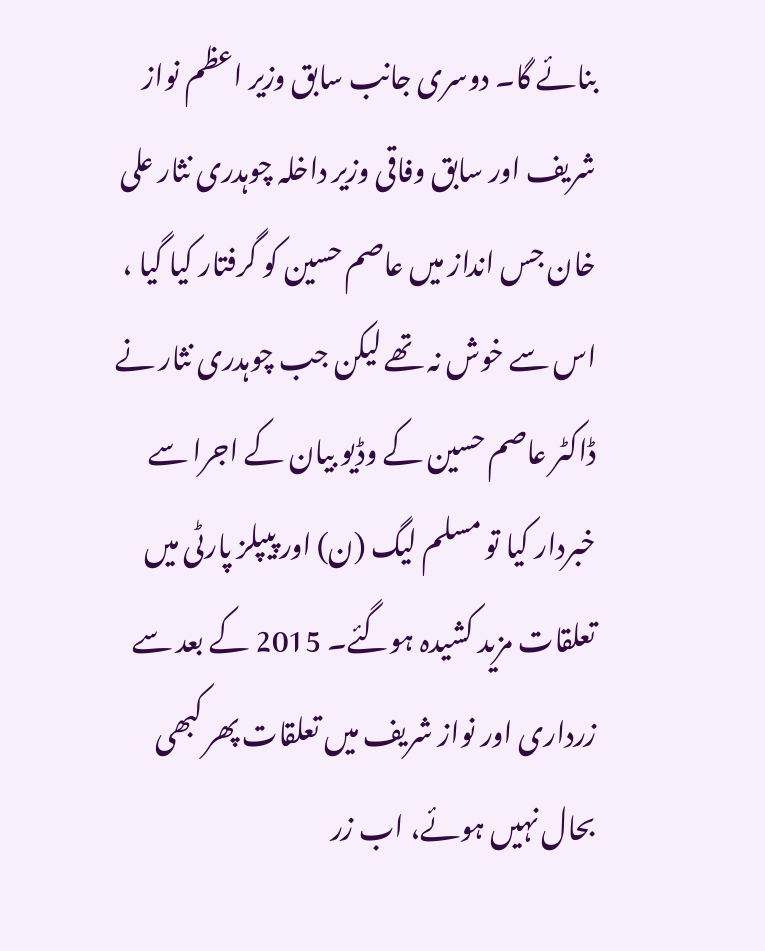بنائے گا۔ دوسری جانب سابق وزیر اعظم نواز شریف اور سابق وفاقی وزیر داخلہ چوہدری نثار علی خان جس انداز میں عاصم حسین کو گرفتار کیا گیا ، اس سے خوش نہ تھے لیکن جب چوہدری نثار نے ڈاکٹر عاصم حسین کے وڈیو بیان کے اجرا سے خبردار کیا تو مسلم لیگ (ن) اور پیپلز پارٹی میں تعلقات مزید کشیدہ ہوگئے۔ 2015 کے بعد سے زرداری اور نواز شریف میں تعلقات پھر کبھی بحال نہیں ہوئے، اب زر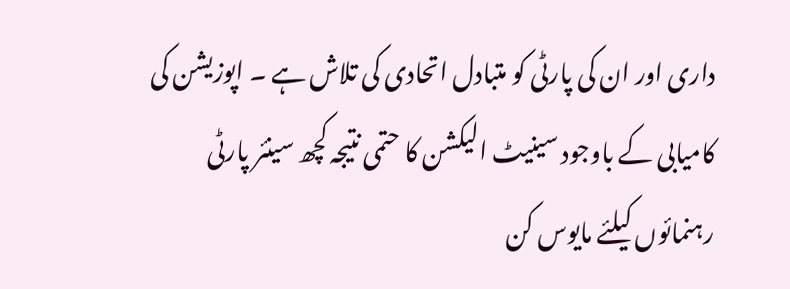داری اور ان کی پارٹی کو متبادل اتحادی کی تلاش ہے ۔ اپوزیشن کی کامیابی کے باوجود سینیٹ الیکشن کا حتمی نتیجہ کچھ سینئر پارٹی رہنمائوں کیلئے مایوس کن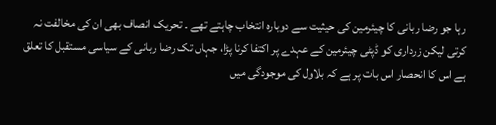رہا جو رضا ربانی کا چیئرمین کی حیثیت سے دوبارہ انتخاب چاہتے تھے ۔ تحریک انصاف بھی ان کی مخالفت نہ کرتی لیکن زرداری کو ڈپٹی چیئرمین کے عہدے پر اکتفا کرنا پڑا، جہاں تک رضا ربانی کے سیاسی مستقبل کا تعلق ہے اس کا انحصار اس بات پر ہے کہ بلاول کی موجودگی میں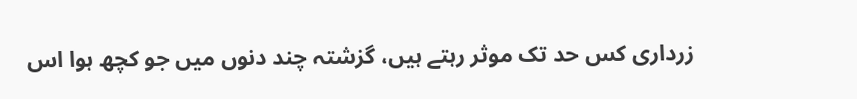زرداری کس حد تک موثر رہتے ہیں، گزشتہ چند دنوں میں جو کچھ ہوا اس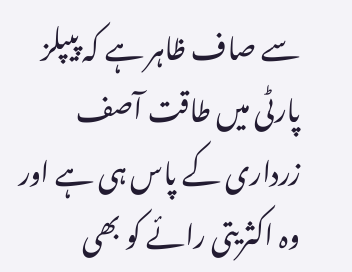سے صاف ظاہر ہے کہ پیپلز پارٹی میں طاقت آصف زرداری کے پاس ہی ہے اور وہ اکثریتی رائے کو بھی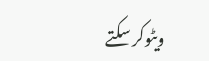ویٹوکر سکتے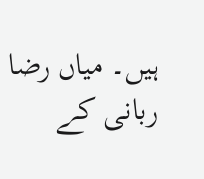ہیں۔ میاں رضا ربانی کے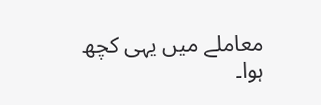معاملے میں یہی کچھ ہوا۔